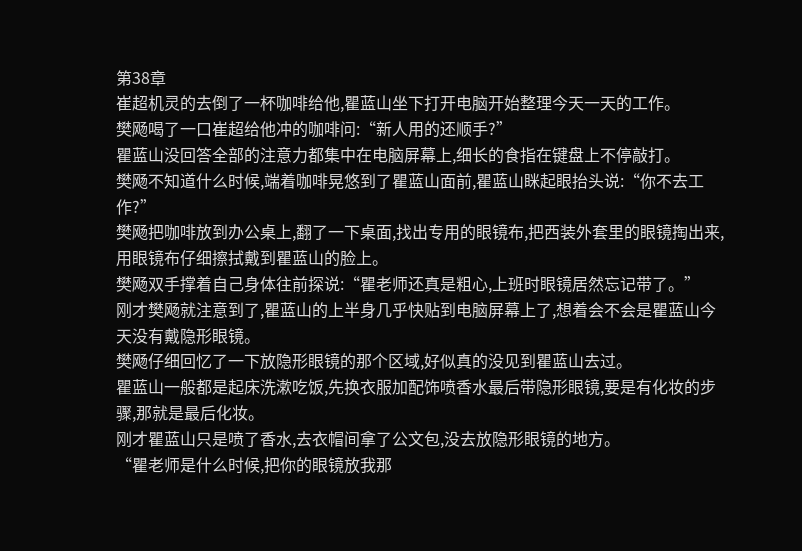第38章
崔超机灵的去倒了一杯咖啡给他,瞿蓝山坐下打开电脑开始整理今天一天的工作。
樊飏喝了一口崔超给他冲的咖啡问:“新人用的还顺手?”
瞿蓝山没回答全部的注意力都集中在电脑屏幕上,细长的食指在键盘上不停敲打。
樊飏不知道什么时候,端着咖啡晃悠到了瞿蓝山面前,瞿蓝山眯起眼抬头说:“你不去工作?”
樊飏把咖啡放到办公桌上,翻了一下桌面,找出专用的眼镜布,把西装外套里的眼镜掏出来,用眼镜布仔细擦拭戴到瞿蓝山的脸上。
樊飏双手撑着自己身体往前探说:“瞿老师还真是粗心,上班时眼镜居然忘记带了。”
刚才樊飏就注意到了,瞿蓝山的上半身几乎快贴到电脑屏幕上了,想着会不会是瞿蓝山今天没有戴隐形眼镜。
樊飏仔细回忆了一下放隐形眼镜的那个区域,好似真的没见到瞿蓝山去过。
瞿蓝山一般都是起床洗漱吃饭,先换衣服加配饰喷香水最后带隐形眼镜,要是有化妆的步骤,那就是最后化妆。
刚才瞿蓝山只是喷了香水,去衣帽间拿了公文包,没去放隐形眼镜的地方。
“瞿老师是什么时候,把你的眼镜放我那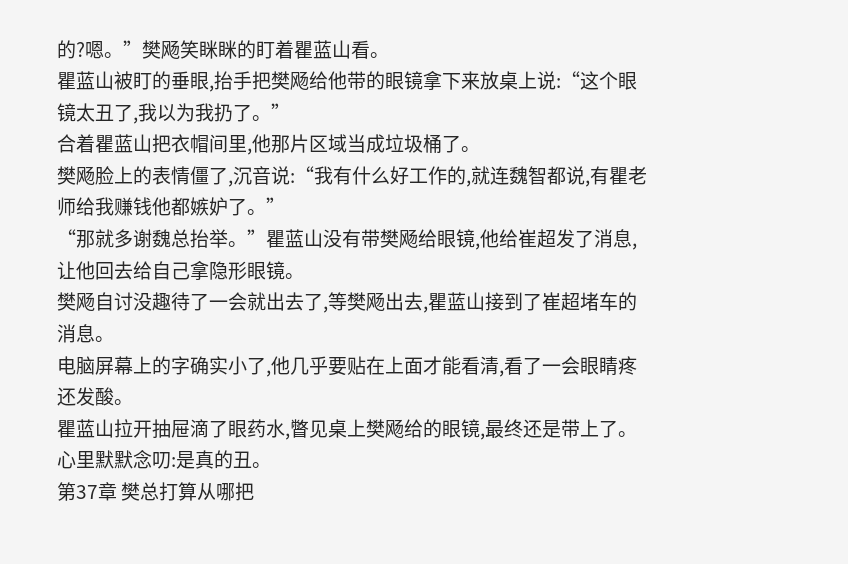的?嗯。”樊飏笑眯眯的盯着瞿蓝山看。
瞿蓝山被盯的垂眼,抬手把樊飏给他带的眼镜拿下来放桌上说:“这个眼镜太丑了,我以为我扔了。”
合着瞿蓝山把衣帽间里,他那片区域当成垃圾桶了。
樊飏脸上的表情僵了,沉音说:“我有什么好工作的,就连魏智都说,有瞿老师给我赚钱他都嫉妒了。”
“那就多谢魏总抬举。”瞿蓝山没有带樊飏给眼镜,他给崔超发了消息,让他回去给自己拿隐形眼镜。
樊飏自讨没趣待了一会就出去了,等樊飏出去,瞿蓝山接到了崔超堵车的消息。
电脑屏幕上的字确实小了,他几乎要贴在上面才能看清,看了一会眼睛疼还发酸。
瞿蓝山拉开抽屉滴了眼药水,瞥见桌上樊飏给的眼镜,最终还是带上了。
心里默默念叨:是真的丑。
第37章 樊总打算从哪把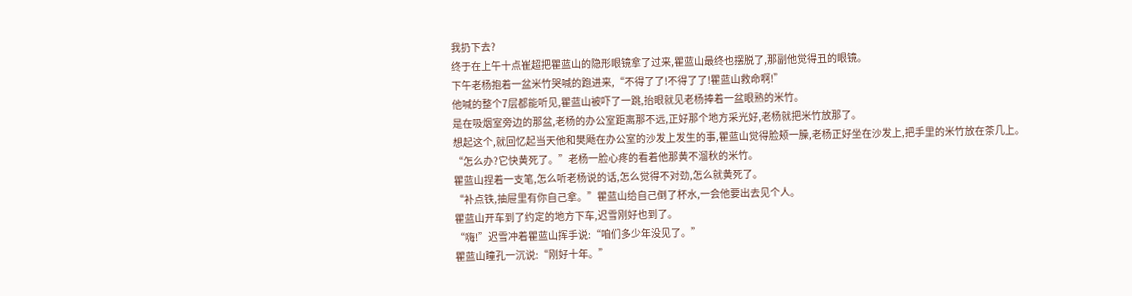我扔下去?
终于在上午十点崔超把瞿蓝山的隐形眼镜拿了过来,瞿蓝山最终也摆脱了,那副他觉得丑的眼镜。
下午老杨抱着一盆米竹哭喊的跑进来,“不得了了!不得了了!瞿蓝山救命啊!”
他喊的整个7层都能听见,瞿蓝山被吓了一跳,抬眼就见老杨捧着一盆眼熟的米竹。
是在吸烟室旁边的那盆,老杨的办公室距离那不远,正好那个地方采光好,老杨就把米竹放那了。
想起这个,就回忆起当天他和樊飏在办公室的沙发上发生的事,瞿蓝山觉得脸颊一臊,老杨正好坐在沙发上,把手里的米竹放在茶几上。
“怎么办?它快黄死了。”老杨一脸心疼的看着他那黄不溜秋的米竹。
瞿蓝山捏着一支笔,怎么听老杨说的话,怎么觉得不对劲,怎么就黄死了。
“补点铁,抽屉里有你自己拿。”瞿蓝山给自己倒了杯水,一会他要出去见个人。
瞿蓝山开车到了约定的地方下车,迟雪刚好也到了。
“嗨!”迟雪冲着瞿蓝山挥手说:“咱们多少年没见了。”
瞿蓝山瞳孔一沉说:“刚好十年。”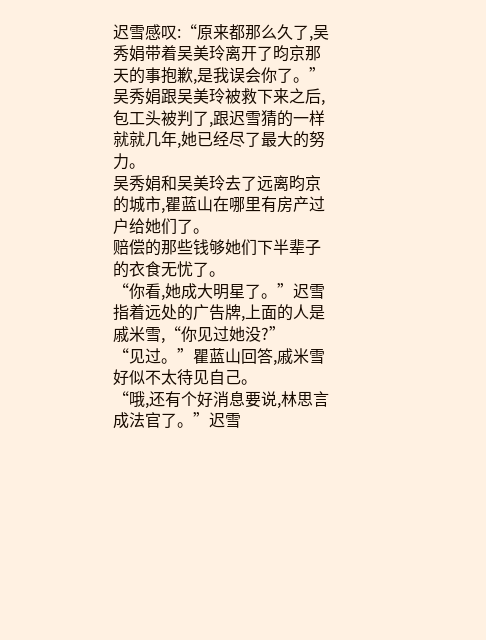迟雪感叹:“原来都那么久了,吴秀娟带着吴美玲离开了昀京那天的事抱歉,是我误会你了。”
吴秀娟跟吴美玲被救下来之后,包工头被判了,跟迟雪猜的一样就就几年,她已经尽了最大的努力。
吴秀娟和吴美玲去了远离昀京的城市,瞿蓝山在哪里有房产过户给她们了。
赔偿的那些钱够她们下半辈子的衣食无忧了。
“你看,她成大明星了。”迟雪指着远处的广告牌,上面的人是戚米雪,“你见过她没?”
“见过。”瞿蓝山回答,戚米雪好似不太待见自己。
“哦,还有个好消息要说,林思言成法官了。”迟雪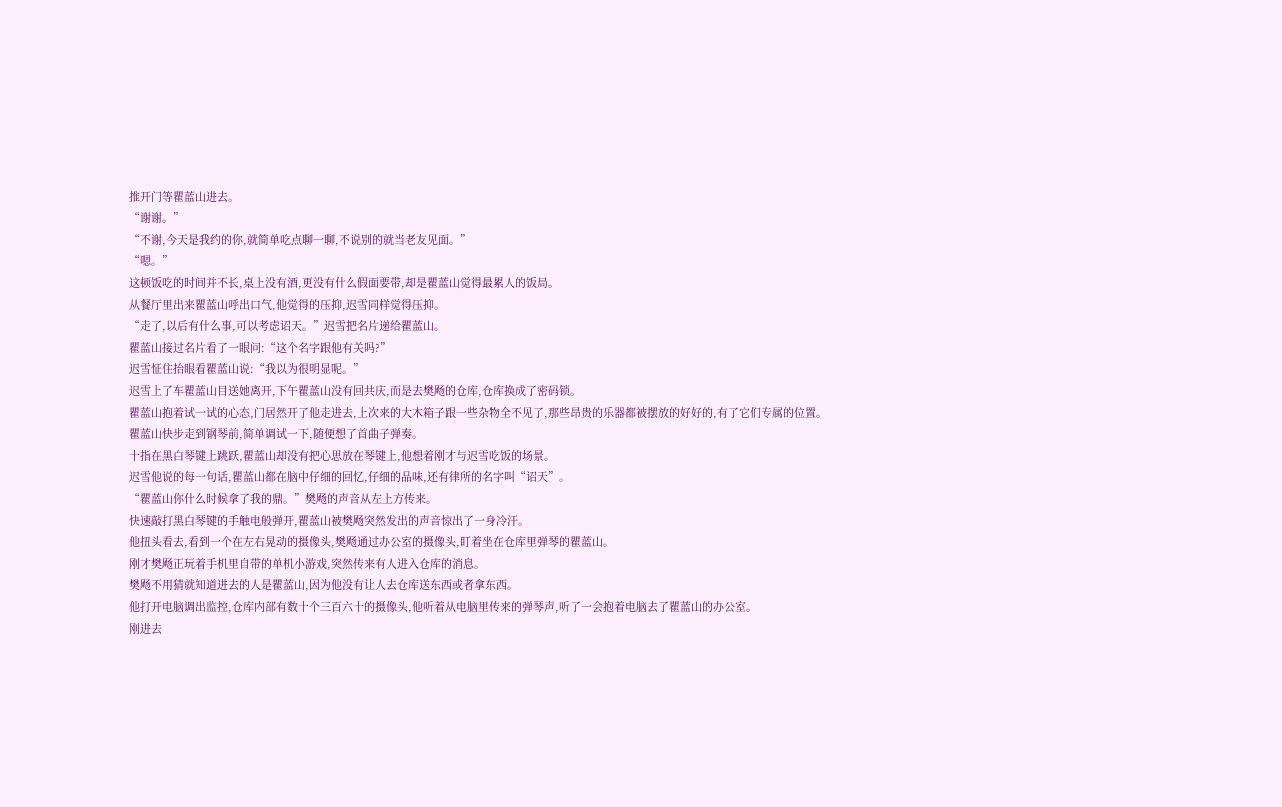推开门等瞿蓝山进去。
“谢谢。”
“不谢,今天是我约的你,就简单吃点聊一聊,不说别的就当老友见面。”
“嗯。”
这顿饭吃的时间并不长,桌上没有酒,更没有什么假面要带,却是瞿蓝山觉得最累人的饭局。
从餐厅里出来瞿蓝山呼出口气,他觉得的压抑,迟雪同样觉得压抑。
“走了,以后有什么事,可以考虑诏天。”迟雪把名片递给瞿蓝山。
瞿蓝山接过名片看了一眼问:“这个名字跟他有关吗?”
迟雪怔住抬眼看瞿蓝山说:“我以为很明显呢。”
迟雪上了车瞿蓝山目送她离开,下午瞿蓝山没有回共庆,而是去樊飏的仓库,仓库换成了密码锁。
瞿蓝山抱着试一试的心态,门居然开了他走进去,上次来的大木箱子跟一些杂物全不见了,那些昂贵的乐器都被摆放的好好的,有了它们专属的位置。
瞿蓝山快步走到钢琴前,简单调试一下,随便想了首曲子弹奏。
十指在黑白琴键上跳跃,瞿蓝山却没有把心思放在琴键上,他想着刚才与迟雪吃饭的场景。
迟雪他说的每一句话,瞿蓝山都在脑中仔细的回忆,仔细的品味,还有律所的名字叫“诏天”。
“瞿蓝山你什么时候拿了我的鼎。”樊飏的声音从左上方传来。
快速敲打黑白琴键的手触电般弹开,瞿蓝山被樊飏突然发出的声音惊出了一身冷汗。
他扭头看去,看到一个在左右晃动的摄像头,樊飏通过办公室的摄像头,盯着坐在仓库里弹琴的瞿蓝山。
刚才樊飏正玩着手机里自带的单机小游戏,突然传来有人进入仓库的消息。
樊飏不用猜就知道进去的人是瞿蓝山,因为他没有让人去仓库送东西或者拿东西。
他打开电脑调出监控,仓库内部有数十个三百六十的摄像头,他听着从电脑里传来的弹琴声,听了一会抱着电脑去了瞿蓝山的办公室。
刚进去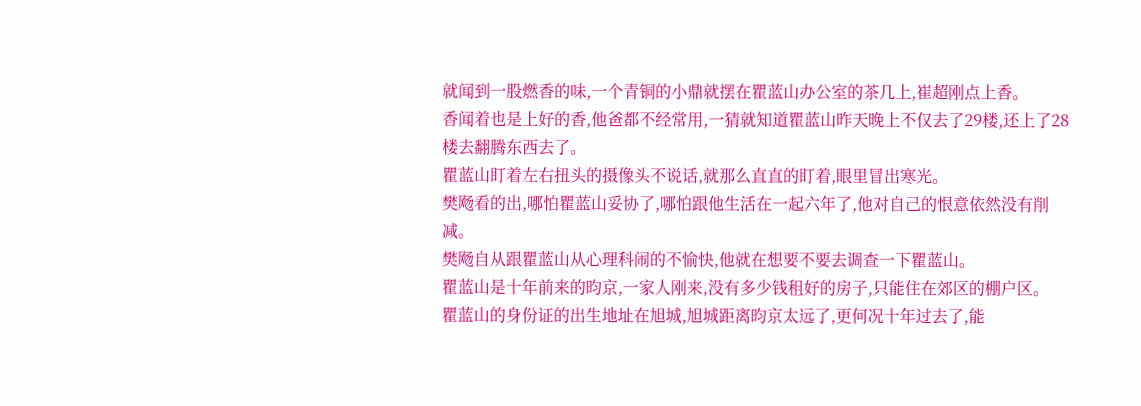就闻到一股燃香的味,一个青铜的小鼎就摆在瞿蓝山办公室的茶几上,崔超刚点上香。
香闻着也是上好的香,他爸都不经常用,一猜就知道瞿蓝山昨天晚上不仅去了29楼,还上了28楼去翻腾东西去了。
瞿蓝山盯着左右扭头的摄像头不说话,就那么直直的盯着,眼里冒出寒光。
樊飏看的出,哪怕瞿蓝山妥协了,哪怕跟他生活在一起六年了,他对自己的恨意依然没有削减。
樊飏自从跟瞿蓝山从心理科闹的不愉快,他就在想要不要去调查一下瞿蓝山。
瞿蓝山是十年前来的昀京,一家人刚来,没有多少钱租好的房子,只能住在郊区的棚户区。
瞿蓝山的身份证的出生地址在旭城,旭城距离昀京太远了,更何况十年过去了,能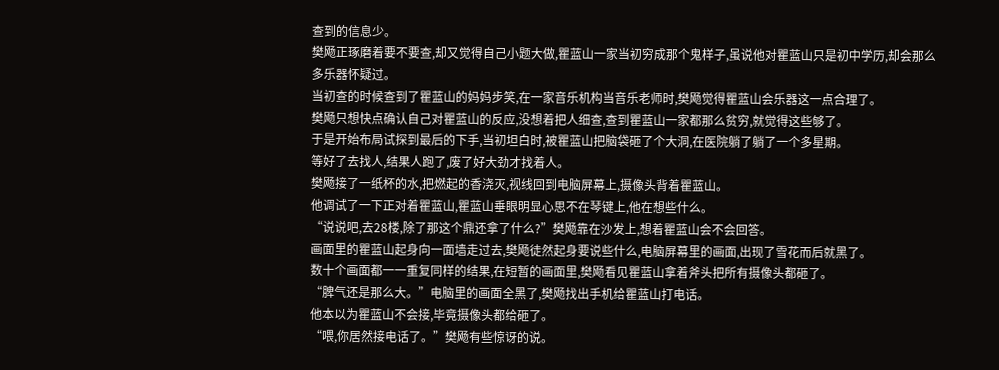查到的信息少。
樊飏正琢磨着要不要查,却又觉得自己小题大做,瞿蓝山一家当初穷成那个鬼样子,虽说他对瞿蓝山只是初中学历,却会那么多乐器怀疑过。
当初查的时候查到了瞿蓝山的妈妈步笑,在一家音乐机构当音乐老师时,樊飏觉得瞿蓝山会乐器这一点合理了。
樊飏只想快点确认自己对瞿蓝山的反应,没想着把人细查,查到瞿蓝山一家都那么贫穷,就觉得这些够了。
于是开始布局试探到最后的下手,当初坦白时,被瞿蓝山把脑袋砸了个大洞,在医院躺了躺了一个多星期。
等好了去找人,结果人跑了,废了好大劲才找着人。
樊飏接了一纸杯的水,把燃起的香浇灭,视线回到电脑屏幕上,摄像头背着瞿蓝山。
他调试了一下正对着瞿蓝山,瞿蓝山垂眼明显心思不在琴键上,他在想些什么。
“说说吧,去28楼,除了那这个鼎还拿了什么?”樊飏靠在沙发上,想着瞿蓝山会不会回答。
画面里的瞿蓝山起身向一面墙走过去,樊飏徒然起身要说些什么,电脑屏幕里的画面,出现了雪花而后就黑了。
数十个画面都一一重复同样的结果,在短暂的画面里,樊飏看见瞿蓝山拿着斧头把所有摄像头都砸了。
“脾气还是那么大。”电脑里的画面全黑了,樊飏找出手机给瞿蓝山打电话。
他本以为瞿蓝山不会接,毕竟摄像头都给砸了。
“喂,你居然接电话了。”樊飏有些惊讶的说。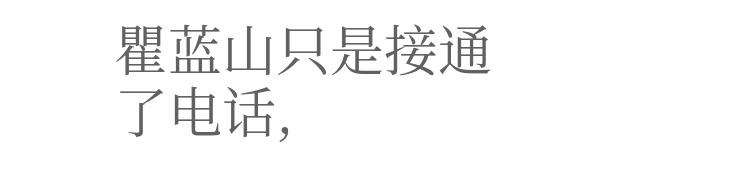瞿蓝山只是接通了电话,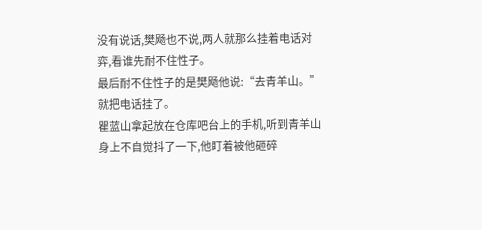没有说话,樊飏也不说,两人就那么挂着电话对弈,看谁先耐不住性子。
最后耐不住性子的是樊飏他说:“去青羊山。”就把电话挂了。
瞿蓝山拿起放在仓库吧台上的手机,听到青羊山身上不自觉抖了一下,他盯着被他砸碎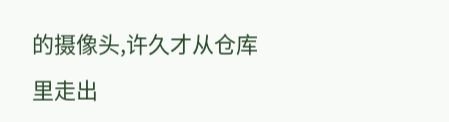的摄像头,许久才从仓库里走出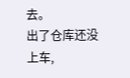去。
出了仓库还没上车,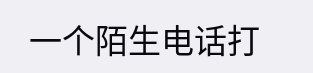一个陌生电话打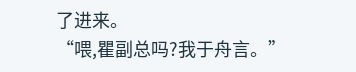了进来。
“喂,瞿副总吗?我于舟言。”